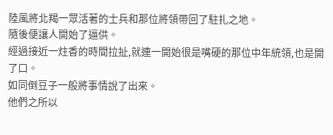陸風將北羯一眾活著的士兵和那位將領帶回了駐扎之地。
隨後便讓人開始了逼供。
經過接近一炷香的時間拉扯,就連一開始很是嘴硬的那位中年統領,也是開了口。
如同倒豆子一般將事情說了出來。
他們之所以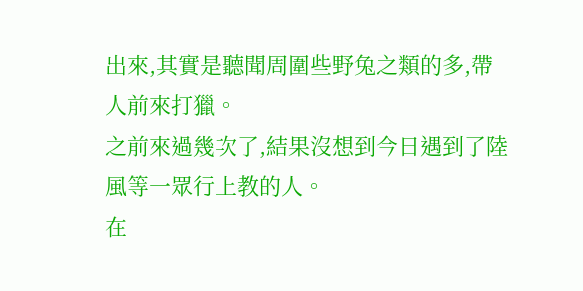出來,其實是聽聞周圍些野兔之類的多,帶人前來打獵。
之前來過幾次了,結果沒想到今日遇到了陸風等一眾行上教的人。
在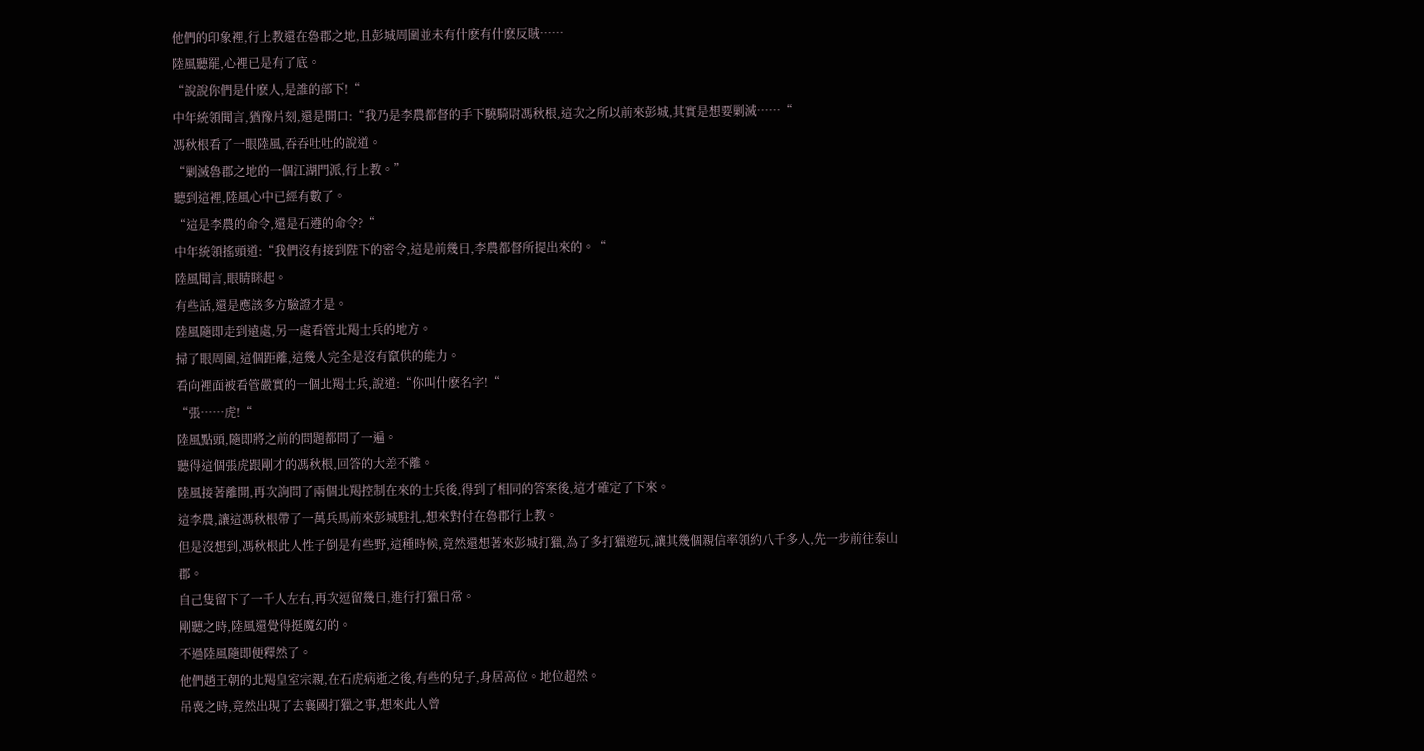他們的印象裡,行上教還在魯郡之地,且彭城周圍並未有什麽有什麽反賊……
陸風聽罷,心裡已是有了底。
“說說你們是什麽人,是誰的部下!“
中年統領聞言,猶豫片刻,還是開口:“我乃是李農都督的手下驍騎尉馮秋根,這次之所以前來彭城,其實是想要剿滅……“
馮秋根看了一眼陸風,吞吞吐吐的說道。
“剿滅魯郡之地的一個江湖門派,行上教。”
聽到這裡,陸風心中已經有數了。
“這是李農的命令,還是石遵的命令?“
中年統領搖頭道:“我們沒有接到陛下的密令,這是前幾日,李農都督所提出來的。“
陸風聞言,眼睛眯起。
有些話,還是應該多方驗證才是。
陸風隨即走到遠處,另一處看管北羯士兵的地方。
掃了眼周圍,這個距離,這幾人完全是沒有竄供的能力。
看向裡面被看管嚴實的一個北羯士兵,說道:“你叫什麽名字!“
“張……虎!“
陸風點頭,隨即將之前的問題都問了一遍。
聽得這個張虎跟剛才的馮秋根,回答的大差不離。
陸風接著離開,再次詢問了兩個北羯控制在來的士兵後,得到了相同的答案後,這才確定了下來。
這李農,讓這馮秋根帶了一萬兵馬前來彭城駐扎,想來對付在魯郡行上教。
但是沒想到,馮秋根此人性子倒是有些野,這種時候,竟然還想著來彭城打獵,為了多打獵遊玩,讓其幾個親信率領約八千多人,先一步前往泰山郡。
自己隻留下了一千人左右,再次逗留幾日,進行打獵日常。
剛聽之時,陸風還覺得挺魔幻的。
不過陸風隨即便釋然了。
他們趙王朝的北羯皇室宗親,在石虎病逝之後,有些的兒子,身居高位。地位超然。
吊喪之時,竟然出現了去襄國打獵之事,想來此人曾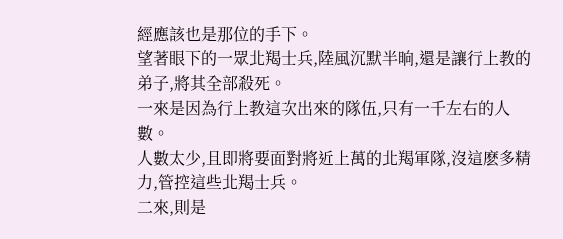經應該也是那位的手下。
望著眼下的一眾北羯士兵,陸風沉默半晌,還是讓行上教的弟子,將其全部殺死。
一來是因為行上教這次出來的隊伍,只有一千左右的人數。
人數太少,且即將要面對將近上萬的北羯軍隊,沒這麽多精力,管控這些北羯士兵。
二來,則是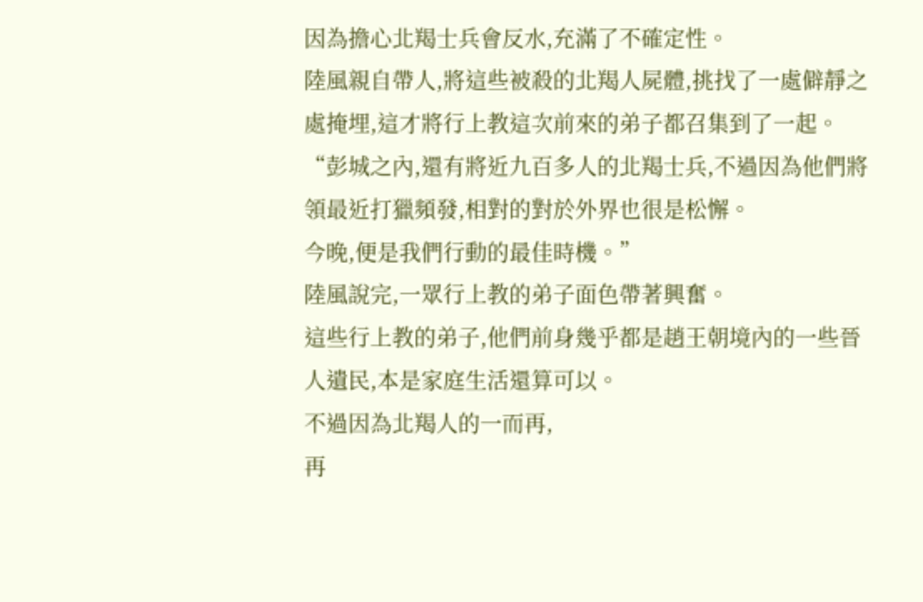因為擔心北羯士兵會反水,充滿了不確定性。
陸風親自帶人,將這些被殺的北羯人屍體,挑找了一處僻靜之處掩埋,這才將行上教這次前來的弟子都召集到了一起。
“彭城之內,還有將近九百多人的北羯士兵,不過因為他們將領最近打獵頻發,相對的對於外界也很是松懈。
今晚,便是我們行動的最佳時機。”
陸風說完,一眾行上教的弟子面色帶著興奮。
這些行上教的弟子,他們前身幾乎都是趙王朝境內的一些晉人遺民,本是家庭生活還算可以。
不過因為北羯人的一而再,
再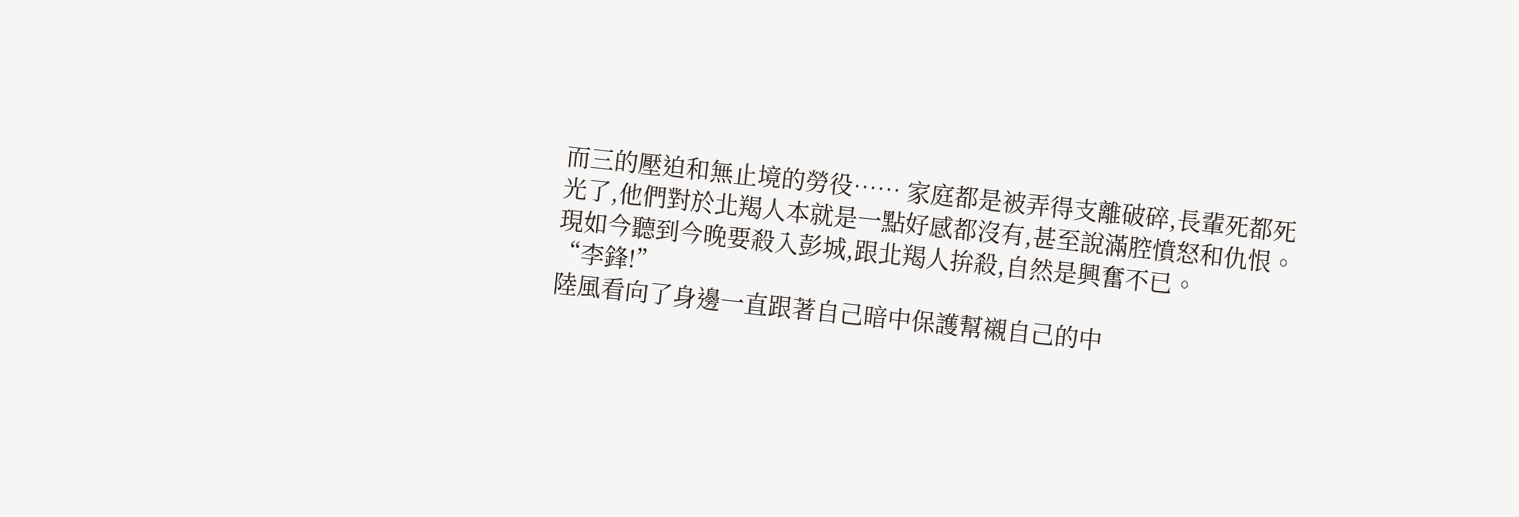而三的壓迫和無止境的勞役…… 家庭都是被弄得支離破碎,長輩死都死光了,他們對於北羯人本就是一點好感都沒有,甚至說滿腔憤怒和仇恨。
現如今聽到今晚要殺入彭城,跟北羯人拚殺,自然是興奮不已。
“李鋒!”
陸風看向了身邊一直跟著自己暗中保護幫襯自己的中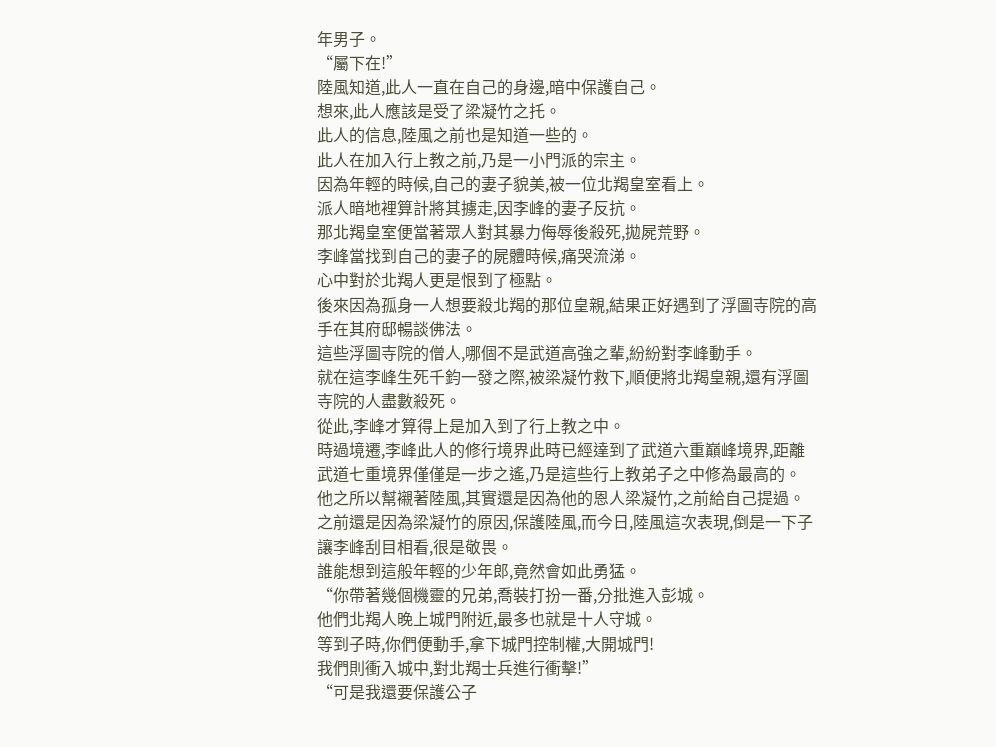年男子。
“屬下在!”
陸風知道,此人一直在自己的身邊,暗中保護自己。
想來,此人應該是受了梁凝竹之托。
此人的信息,陸風之前也是知道一些的。
此人在加入行上教之前,乃是一小門派的宗主。
因為年輕的時候,自己的妻子貌美,被一位北羯皇室看上。
派人暗地裡算計將其擄走,因李峰的妻子反抗。
那北羯皇室便當著眾人對其暴力侮辱後殺死,拋屍荒野。
李峰當找到自己的妻子的屍體時候,痛哭流涕。
心中對於北羯人更是恨到了極點。
後來因為孤身一人想要殺北羯的那位皇親,結果正好遇到了浮圖寺院的高手在其府邸暢談佛法。
這些浮圖寺院的僧人,哪個不是武道高強之輩,紛紛對李峰動手。
就在這李峰生死千鈞一發之際,被梁凝竹救下,順便將北羯皇親,還有浮圖寺院的人盡數殺死。
從此,李峰才算得上是加入到了行上教之中。
時過境遷,李峰此人的修行境界此時已經達到了武道六重巔峰境界,距離武道七重境界僅僅是一步之遙,乃是這些行上教弟子之中修為最高的。
他之所以幫襯著陸風,其實還是因為他的恩人梁凝竹,之前給自己提過。
之前還是因為梁凝竹的原因,保護陸風,而今日,陸風這次表現,倒是一下子讓李峰刮目相看,很是敬畏。
誰能想到這般年輕的少年郎,竟然會如此勇猛。
“你帶著幾個機靈的兄弟,喬裝打扮一番,分批進入彭城。
他們北羯人晚上城門附近,最多也就是十人守城。
等到子時,你們便動手,拿下城門控制權,大開城門!
我們則衝入城中,對北羯士兵進行衝擊!”
“可是我還要保護公子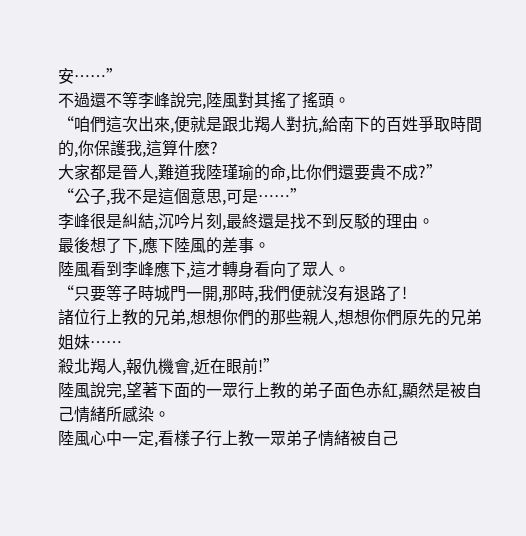安……”
不過還不等李峰說完,陸風對其搖了搖頭。
“咱們這次出來,便就是跟北羯人對抗,給南下的百姓爭取時間的,你保護我,這算什麽?
大家都是晉人,難道我陸瑾瑜的命,比你們還要貴不成?”
“公子,我不是這個意思,可是……”
李峰很是糾結,沉吟片刻,最終還是找不到反駁的理由。
最後想了下,應下陸風的差事。
陸風看到李峰應下,這才轉身看向了眾人。
“只要等子時城門一開,那時,我們便就沒有退路了!
諸位行上教的兄弟,想想你們的那些親人,想想你們原先的兄弟姐妹……
殺北羯人,報仇機會,近在眼前!”
陸風說完,望著下面的一眾行上教的弟子面色赤紅,顯然是被自己情緒所感染。
陸風心中一定,看樣子行上教一眾弟子情緒被自己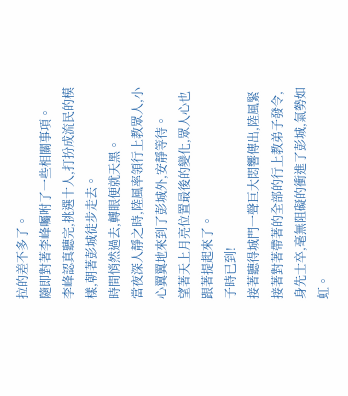拉的差不多了。
隨即對著李峰囑咐了一些相關事項。
李峰認真聽完,挑選十人,打扮成流民的模樣,朝著彭城徒步走去。
時間悄然過去,轉眼便就天黑。
當夜深人靜之時,陸風率領行上教眾人,小心翼翼地來到了彭城外,安靜等待。
望著天上月亮位置最後的變化,眾人心也跟著提起來了。
子時已到!
接著聽得城門一聲巨大悶響傳出,陸風緊接著對著帶著的全部的行上教弟子發令,身先士卒,毫無阻礙的衝進了彭城,氣勢如虹。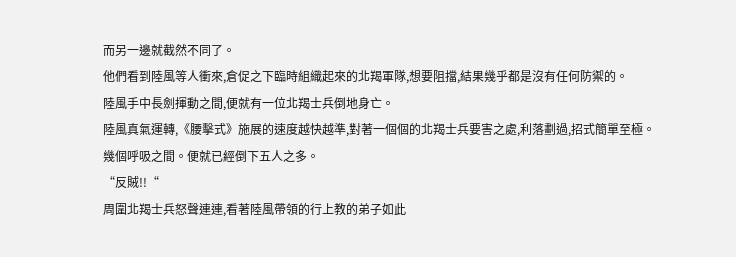而另一邊就截然不同了。
他們看到陸風等人衝來,倉促之下臨時組織起來的北羯軍隊,想要阻擋,結果幾乎都是沒有任何防禦的。
陸風手中長劍揮動之間,便就有一位北羯士兵倒地身亡。
陸風真氣運轉,《腰擊式》施展的速度越快越準,對著一個個的北羯士兵要害之處,利落劃過,招式簡單至極。
幾個呼吸之間。便就已經倒下五人之多。
“反賊!!“
周圍北羯士兵怒聲連連,看著陸風帶領的行上教的弟子如此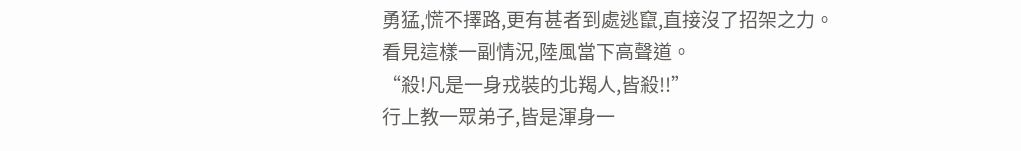勇猛,慌不擇路,更有甚者到處逃竄,直接沒了招架之力。
看見這樣一副情況,陸風當下高聲道。
“殺!凡是一身戎裝的北羯人,皆殺!!”
行上教一眾弟子,皆是渾身一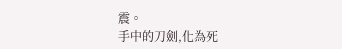震。
手中的刀劍,化為死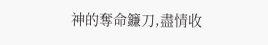神的奪命鐮刀,盡情收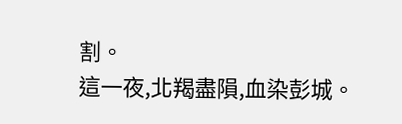割。
這一夜,北羯盡隕,血染彭城。